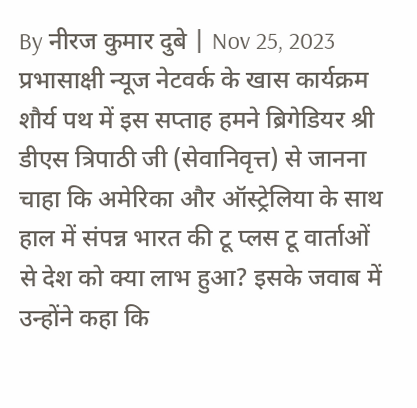By नीरज कुमार दुबे | Nov 25, 2023
प्रभासाक्षी न्यूज नेटवर्क के खास कार्यक्रम शौर्य पथ में इस सप्ताह हमने ब्रिगेडियर श्री डीएस त्रिपाठी जी (सेवानिवृत्त) से जानना चाहा कि अमेरिका और ऑस्ट्रेलिया के साथ हाल में संपन्न भारत की टू प्लस टू वार्ताओं से देश को क्या लाभ हुआ? इसके जवाब में उन्होंने कहा कि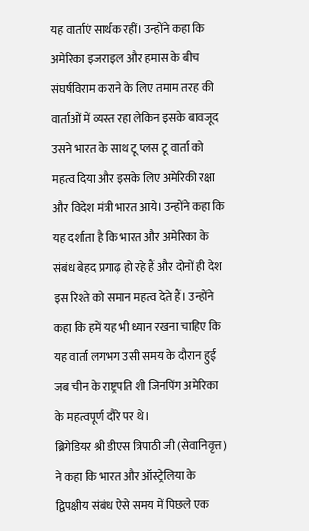यह वार्ताएं सार्थक रहीं। उन्होंने कहा कि अमेरिका इजराइल और हमास के बीच संघर्षविराम कराने के लिए तमाम तरह की वार्ताओं में व्यस्त रहा लेकिन इसके बावजूद उसने भारत के साथ टू प्लस टू वार्ता को महत्व दिया और इसके लिए अमेरिकी रक्षा और विदेश मंत्री भारत आये। उन्होंने कहा कि यह दर्शाता है कि भारत और अमेरिका के संबंध बेहद प्रगाढ़ हो रहे हैं और दोनों ही देश इस रिश्ते को समान महत्व देते हैं। उन्होंने कहा कि हमें यह भी ध्यान रखना चाहिए कि यह वार्ता लगभग उसी समय के दौरान हुई जब चीन के राष्ट्रपति शी जिनपिंग अमेरिका के महत्वपूर्ण दौरे पर थे।
ब्रिगेडियर श्री डीएस त्रिपाठी जी (सेवानिवृत्त) ने कहा कि भारत और ऑस्ट्रेलिया के द्विपक्षीय संबंध ऐसे समय में पिछले एक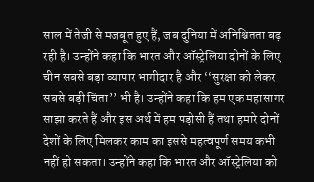साल में तेजी से मजबूत हुए हैं, जब दुनिया में अनिश्चितता बढ़ रही है। उन्होंने कहा कि भारत और ऑस्ट्रेलिया दोनों के लिए चीन सबसे बड़ा व्यापार भागीदार है और ‘‘सुरक्षा को लेकर सबसे बड़ी चिंता’’ भी है। उन्होंने कहा कि हम एक महासागर साझा करते हैं और इस अर्थ में हम पड़ोसी हैं तथा हमारे दोनों देशों के लिए मिलकर काम का इससे महत्वपूर्ण समय कभी नहीं हो सकता। उन्होंने कहा कि भारत और ऑस्ट्रेलिया को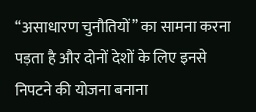‘‘असाधारण चुनौतियों’’ का सामना करना पड़ता है और दोनों देशों के लिए इनसे निपटने की योजना बनाना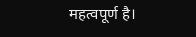महत्वपूर्ण है।